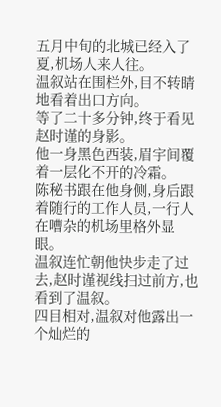五月中旬的北城已经入了夏,机场人来人往。
温叙站在围栏外,目不转睛地看着出口方向。
等了二十多分钟,终于看见赵时谨的身影。
他一身黑色西装,眉宇间覆着一层化不开的冷霜。
陈秘书跟在他身侧,身后跟着随行的工作人员,一行人在嘈杂的机场里格外显眼。
温叙连忙朝他快步走了过去,赵时谨视线扫过前方,也看到了温叙。
四目相对,温叙对他露出一个灿烂的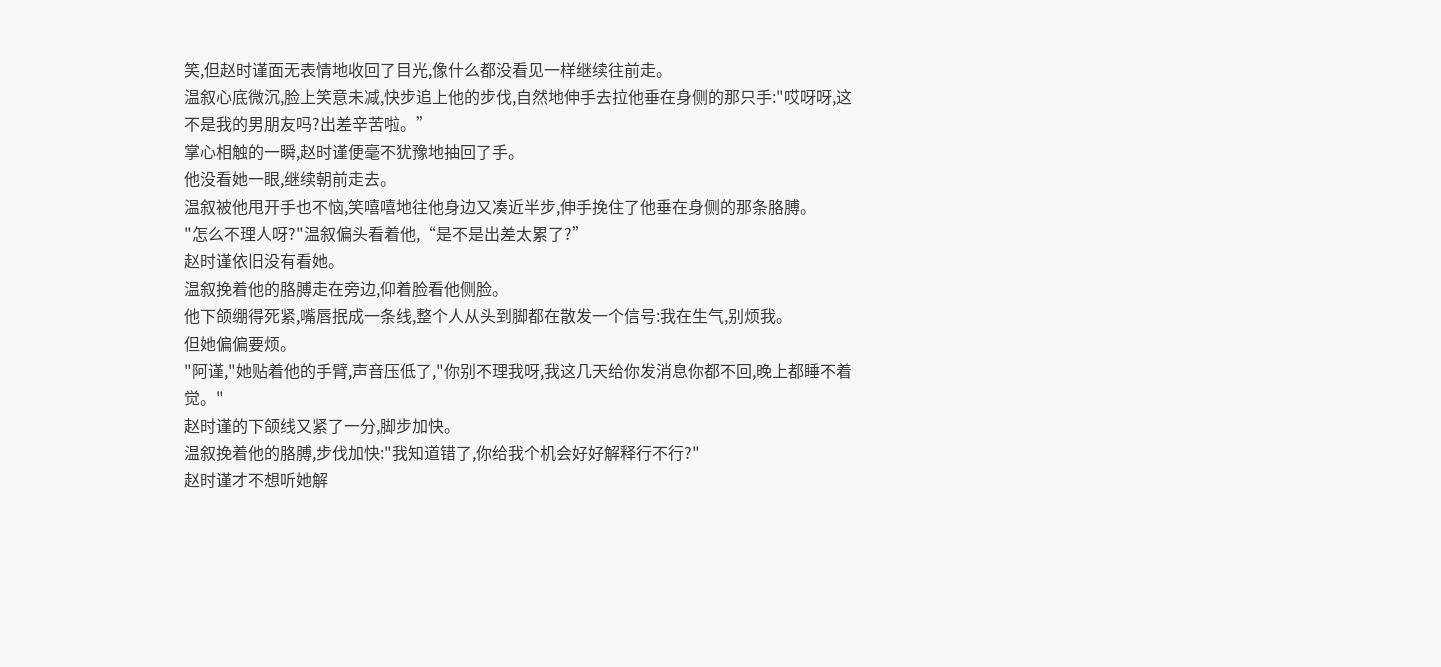笑,但赵时谨面无表情地收回了目光,像什么都没看见一样继续往前走。
温叙心底微沉,脸上笑意未减,快步追上他的步伐,自然地伸手去拉他垂在身侧的那只手:"哎呀呀,这不是我的男朋友吗?出差辛苦啦。”
掌心相触的一瞬,赵时谨便毫不犹豫地抽回了手。
他没看她一眼,继续朝前走去。
温叙被他甩开手也不恼,笑嘻嘻地往他身边又凑近半步,伸手挽住了他垂在身侧的那条胳膊。
"怎么不理人呀?"温叙偏头看着他,“是不是出差太累了?”
赵时谨依旧没有看她。
温叙挽着他的胳膊走在旁边,仰着脸看他侧脸。
他下颌绷得死紧,嘴唇抿成一条线,整个人从头到脚都在散发一个信号:我在生气,别烦我。
但她偏偏要烦。
"阿谨,"她贴着他的手臂,声音压低了,"你别不理我呀,我这几天给你发消息你都不回,晚上都睡不着觉。"
赵时谨的下颌线又紧了一分,脚步加快。
温叙挽着他的胳膊,步伐加快:"我知道错了,你给我个机会好好解释行不行?"
赵时谨才不想听她解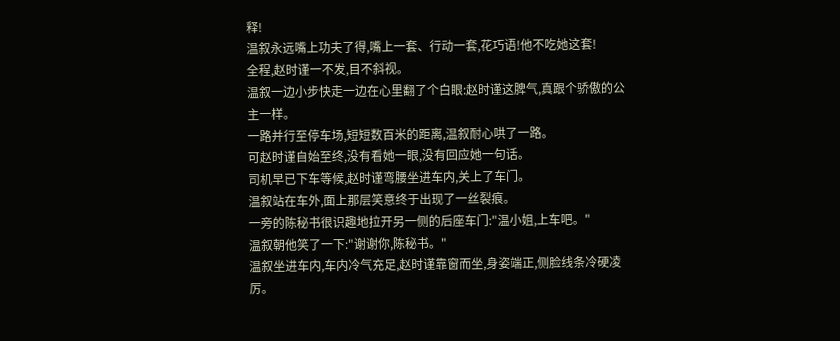释!
温叙永远嘴上功夫了得,嘴上一套、行动一套,花巧语!他不吃她这套!
全程,赵时谨一不发,目不斜视。
温叙一边小步快走一边在心里翻了个白眼:赵时谨这脾气,真跟个骄傲的公主一样。
一路并行至停车场,短短数百米的距离,温叙耐心哄了一路。
可赵时谨自始至终,没有看她一眼,没有回应她一句话。
司机早已下车等候,赵时谨弯腰坐进车内,关上了车门。
温叙站在车外,面上那层笑意终于出现了一丝裂痕。
一旁的陈秘书很识趣地拉开另一侧的后座车门:"温小姐,上车吧。"
温叙朝他笑了一下:"谢谢你,陈秘书。"
温叙坐进车内,车内冷气充足,赵时谨靠窗而坐,身姿端正,侧脸线条冷硬凌厉。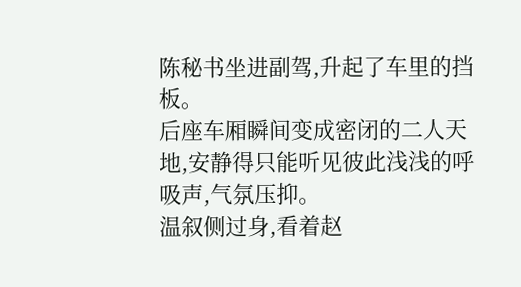陈秘书坐进副驾,升起了车里的挡板。
后座车厢瞬间变成密闭的二人天地,安静得只能听见彼此浅浅的呼吸声,气氛压抑。
温叙侧过身,看着赵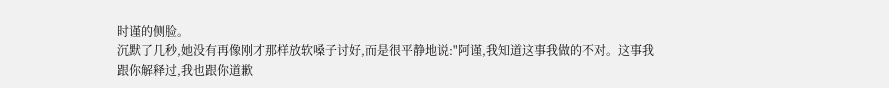时谨的侧脸。
沉默了几秒,她没有再像刚才那样放软嗓子讨好,而是很平静地说:"阿谨,我知道这事我做的不对。这事我跟你解释过,我也跟你道歉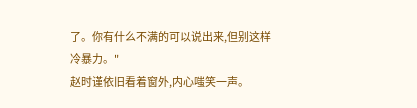了。你有什么不满的可以说出来,但别这样冷暴力。"
赵时谨依旧看着窗外,内心嗤笑一声。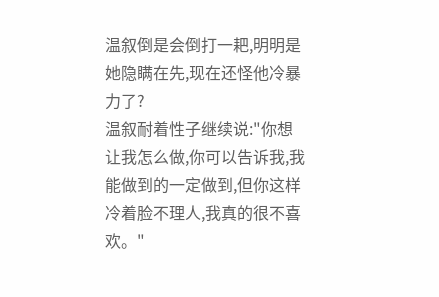温叙倒是会倒打一耙,明明是她隐瞒在先,现在还怪他冷暴力了?
温叙耐着性子继续说:"你想让我怎么做,你可以告诉我,我能做到的一定做到,但你这样冷着脸不理人,我真的很不喜欢。"